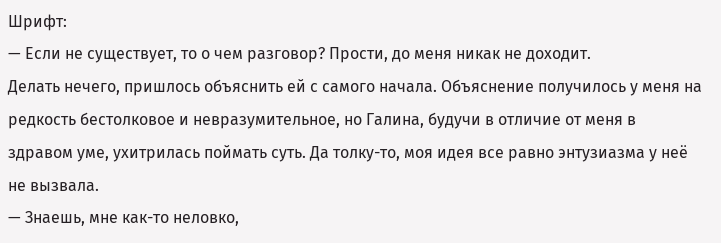Шрифт:
— Если не существует, то о чем разговор? Прости, до меня никак не доходит.
Делать нечего, пришлось объяснить ей с самого начала. Объяснение получилось у меня на редкость бестолковое и невразумительное, но Галина, будучи в отличие от меня в здравом уме, ухитрилась поймать суть. Да толку-то, моя идея все равно энтузиазма у неё не вызвала.
— Знаешь, мне как-то неловко,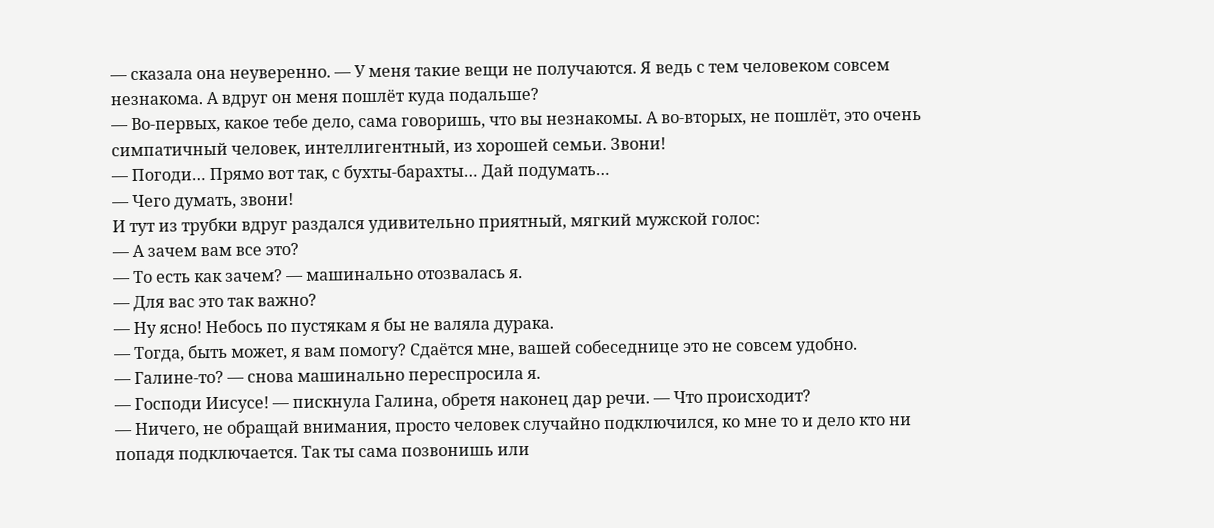— сказала она неуверенно. — У меня такие вещи не получаются. Я ведь с тем человеком совсем незнакома. А вдруг он меня пошлёт куда подальше?
— Во-первых, какое тебе дело, сама говоришь, что вы незнакомы. А во-вторых, не пошлёт, это очень симпатичный человек, интеллигентный, из хорошей семьи. Звони!
— Погоди… Прямо вот так, с бухты-барахты… Дай подумать…
— Чего думать, звони!
И тут из трубки вдруг раздался удивительно приятный, мягкий мужской голос:
— А зачем вам все это?
— То есть как зачем? — машинально отозвалась я.
— Для вас это так важно?
— Ну ясно! Небось по пустякам я бы не валяла дурака.
— Тогда, быть может, я вам помогу? Сдаётся мне, вашей собеседнице это не совсем удобно.
— Галине-то? — снова машинально переспросила я.
— Господи Иисусе! — пискнула Галина, обретя наконец дар речи. — Что происходит?
— Ничего, не обращай внимания, просто человек случайно подключился, ко мне то и дело кто ни попадя подключается. Так ты сама позвонишь или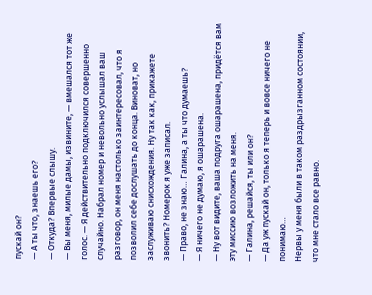пускай он?
— А ты что, знаешь его?
— Откуда? Впервые слышу.
— Вы меня, милые дамы, извините, — вмешался тот же голос. — Я действительно подключился совершенно случайно. Набрал номер и невольно услышал ваш разговор, он меня настолько заинтересовал, что я позволил себе дослушать до конца. Виноват, но заслуживаю снисхождения. Ну так как, прикажете звонить? Номерок я уже записал.
— Право, не знаю… Галина, а ты что думаешь?
— Я ничего не думаю, я ошарашена.
— Ну вот видите, ваша подруга ошарашена, придётся вам эту миссию возложить на меня.
— Галина, решайся, ты или он?
— Да уж пускай он, только я теперь и вовсе ничего не понимаю…
Нервы у меня были в таком раздрызганном состоянии, что мне стало все равно.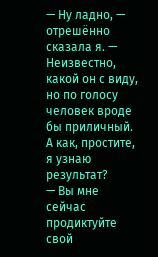— Ну ладно, — отрешённо сказала я. — Неизвестно, какой он с виду, но по голосу человек вроде бы приличный. А как, простите, я узнаю результат?
— Вы мне сейчас продиктуйте свой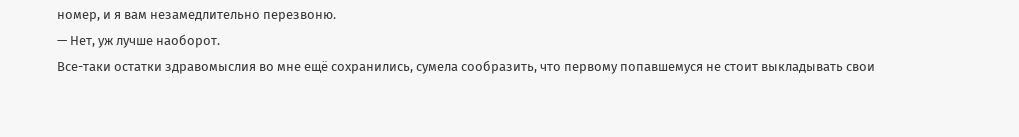номер, и я вам незамедлительно перезвоню.
— Нет, уж лучше наоборот.
Все-таки остатки здравомыслия во мне ещё сохранились, сумела сообразить, что первому попавшемуся не стоит выкладывать свои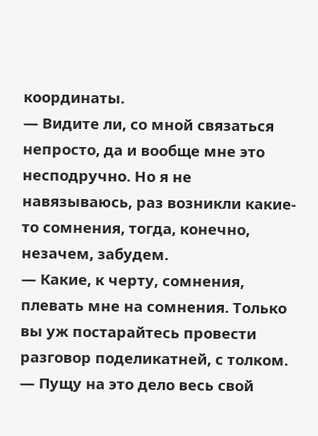координаты.
— Видите ли, со мной связаться непросто, да и вообще мне это несподручно. Но я не навязываюсь, раз возникли какие-то сомнения, тогда, конечно, незачем, забудем.
— Какие, к черту, сомнения, плевать мне на сомнения. Только вы уж постарайтесь провести разговор поделикатней, с толком.
— Пущу на это дело весь свой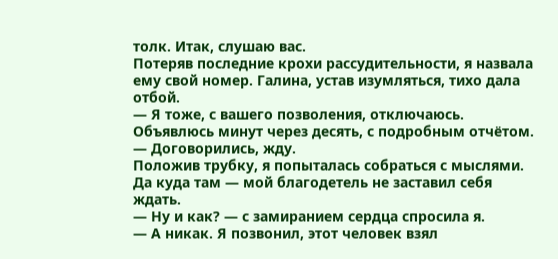толк. Итак, слушаю вас.
Потеряв последние крохи рассудительности, я назвала ему свой номер. Галина, устав изумляться, тихо дала отбой.
— Я тоже, с вашего позволения, отключаюсь. Объявлюсь минут через десять, с подробным отчётом.
— Договорились, жду.
Положив трубку, я попыталась собраться с мыслями. Да куда там — мой благодетель не заставил себя ждать.
— Ну и как? — с замиранием сердца спросила я.
— А никак. Я позвонил, этот человек взял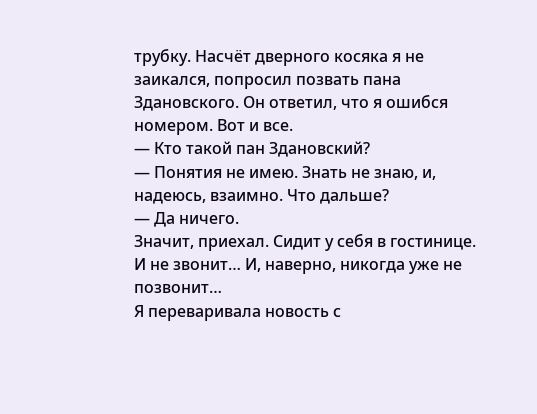трубку. Насчёт дверного косяка я не заикался, попросил позвать пана Здановского. Он ответил, что я ошибся номером. Вот и все.
— Кто такой пан Здановский?
— Понятия не имею. Знать не знаю, и, надеюсь, взаимно. Что дальше?
— Да ничего.
Значит, приехал. Сидит у себя в гостинице. И не звонит… И, наверно, никогда уже не позвонит…
Я переваривала новость с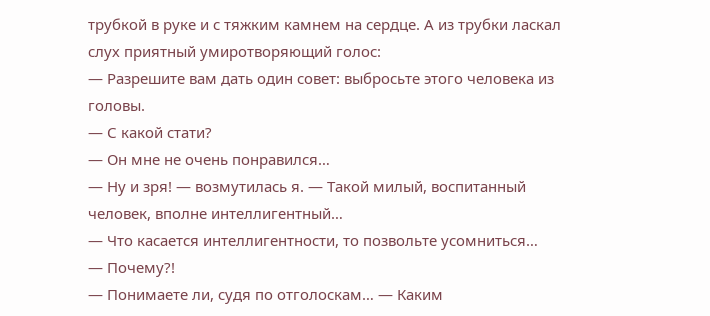трубкой в руке и с тяжким камнем на сердце. А из трубки ласкал слух приятный умиротворяющий голос:
— Разрешите вам дать один совет: выбросьте этого человека из головы.
— С какой стати?
— Он мне не очень понравился…
— Ну и зря! — возмутилась я. — Такой милый, воспитанный человек, вполне интеллигентный…
— Что касается интеллигентности, то позвольте усомниться…
— Почему?!
— Понимаете ли, судя по отголоскам… — Каким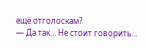ещё отголоскам?
— Да так… Не стоит говорить…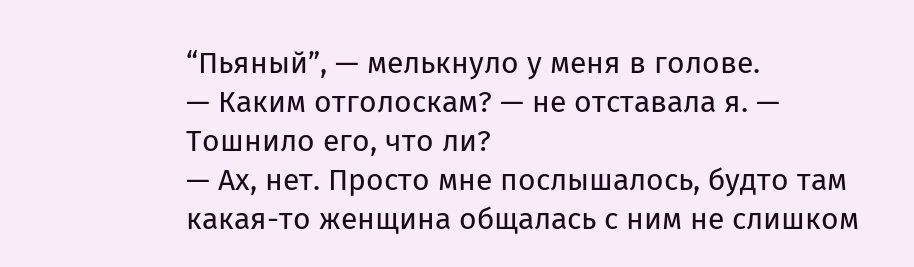“Пьяный”, — мелькнуло у меня в голове.
— Каким отголоскам? — не отставала я. — Тошнило его, что ли?
— Ах, нет. Просто мне послышалось, будто там какая-то женщина общалась с ним не слишком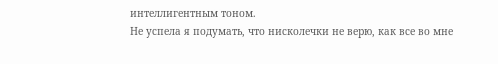интеллигентным тоном.
Не успела я подумать, что нисколечки не верю, как все во мне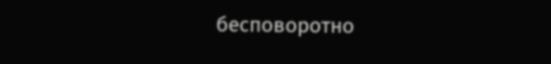бесповоротно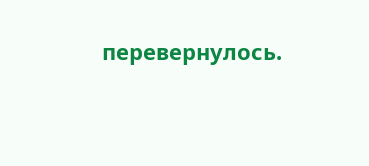перевернулось.